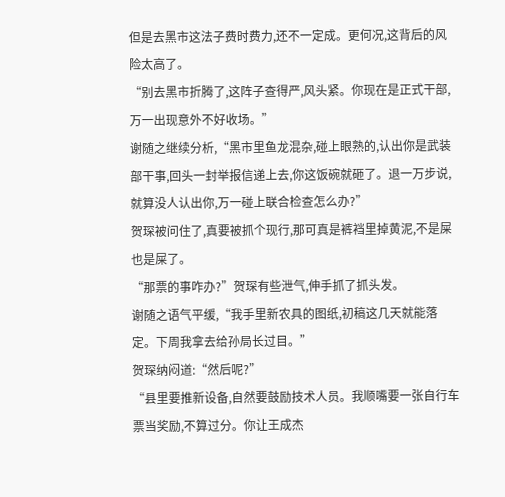但是去黑市这法子费时费力,还不一定成。更何况,这背后的风险太高了。
“别去黑市折腾了,这阵子查得严,风头紧。你现在是正式干部,万一出现意外不好收场。”
谢随之继续分析,“黑市里鱼龙混杂,碰上眼熟的,认出你是武装部干事,回头一封举报信递上去,你这饭碗就砸了。退一万步说,就算没人认出你,万一碰上联合检查怎么办?”
贺琛被问住了,真要被抓个现行,那可真是裤裆里掉黄泥,不是屎也是屎了。
“那票的事咋办?”贺琛有些泄气,伸手抓了抓头发。
谢随之语气平缓,“我手里新农具的图纸,初稿这几天就能落定。下周我拿去给孙局长过目。”
贺琛纳闷道:“然后呢?”
“县里要推新设备,自然要鼓励技术人员。我顺嘴要一张自行车票当奖励,不算过分。你让王成杰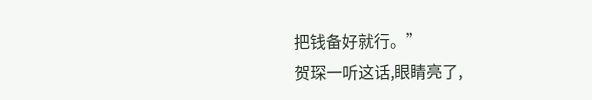把钱备好就行。”
贺琛一听这话,眼睛亮了,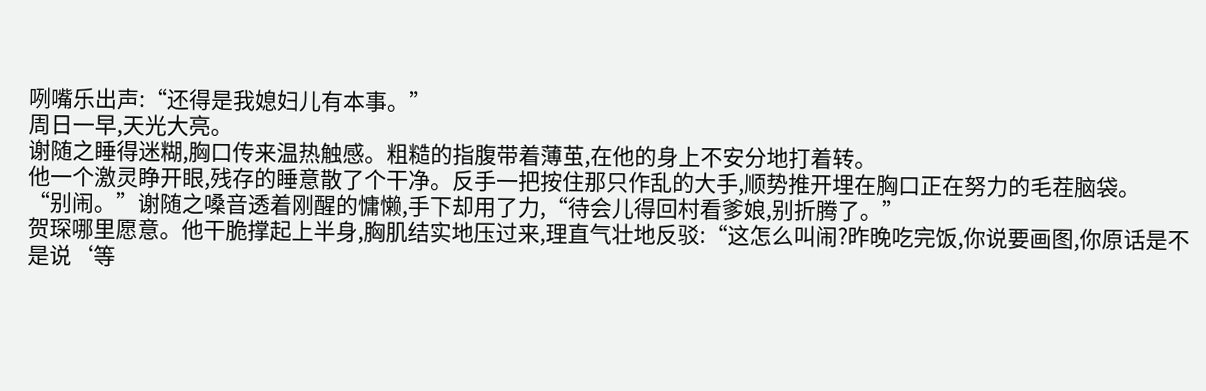咧嘴乐出声:“还得是我媳妇儿有本事。”
周日一早,天光大亮。
谢随之睡得迷糊,胸口传来温热触感。粗糙的指腹带着薄茧,在他的身上不安分地打着转。
他一个激灵睁开眼,残存的睡意散了个干净。反手一把按住那只作乱的大手,顺势推开埋在胸口正在努力的毛茬脑袋。
“别闹。”谢随之嗓音透着刚醒的慵懒,手下却用了力,“待会儿得回村看爹娘,别折腾了。”
贺琛哪里愿意。他干脆撑起上半身,胸肌结实地压过来,理直气壮地反驳:“这怎么叫闹?昨晚吃完饭,你说要画图,你原话是不是说‘等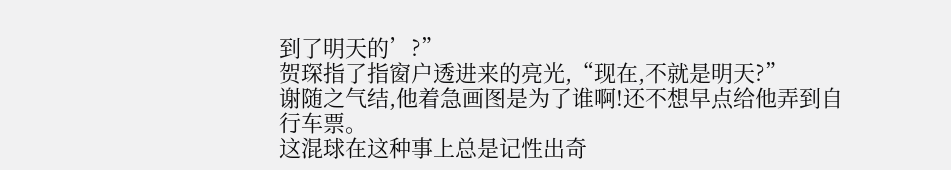到了明天的’?”
贺琛指了指窗户透进来的亮光,“现在,不就是明天?”
谢随之气结,他着急画图是为了谁啊!还不想早点给他弄到自行车票。
这混球在这种事上总是记性出奇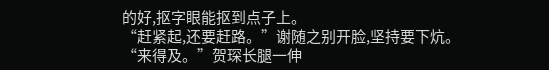的好,抠字眼能抠到点子上。
“赶紧起,还要赶路。”谢随之别开脸,坚持要下炕。
“来得及。”贺琛长腿一伸